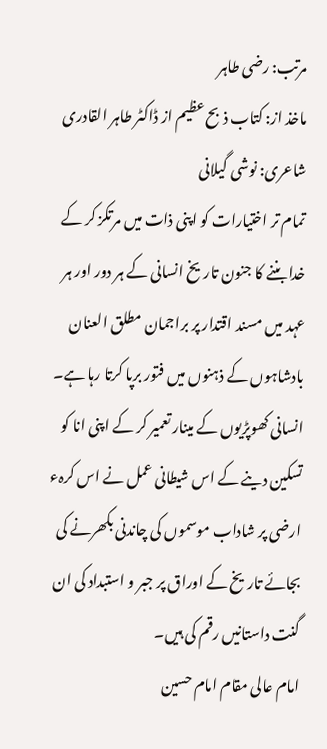مرتب: رضی طاہر
ماخذ از: کتاب ذبح عظیم از ڈاکٹر طاہر القادری
شاعری: نوشی گیلانی
تمام تر اختیارات کو اپنی ذات میں مرتکز کر کے خدا بننے کا جنون تاریخ انسانی کے ہر دور اور ہر عہد میں مسند اقتدار پر براجمان مطلق العنان بادشاہوں کے ذہنوں میں فتور برپا کرتا رہا ہے۔ انسانی کھوپڑیوں کے مینار تعمیر کر کے اپنی انا کو تسکین دینے کے اس شیطانی عمل نے اس کرہء ارضی پر شاداب موسموں کی چاندنی بکھرنے کی بجائے تاریخ کے اوراق پر جبر و استبداد کی ان گنت داستانیں رقم کی ہیں۔
امام عالی مقام امام حسین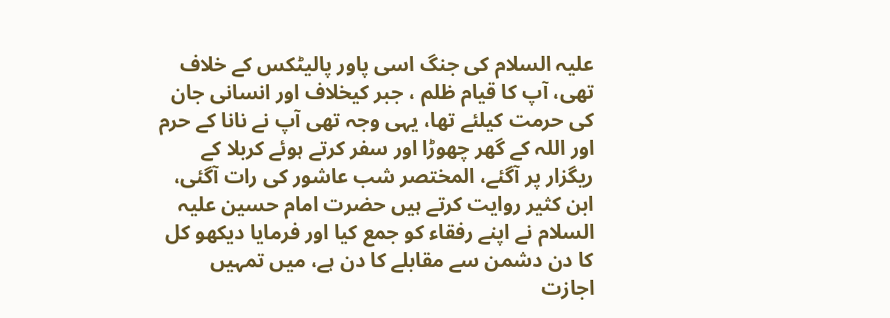علیہ السلام کی جنگ اسی پاور پالیٹکس کے خلاف تھی، آپ کا قیام ظلم ، جبر کیخلاف اور انسانی جان کی حرمت کیلئے تھا، یہی وجہ تھی آپ نے نانا کے حرم اور اللہ کے گھر چھوڑا اور سفر کرتے ہوئے کربلا کے ریگزار پر آگئے، المختصر شب عاشور کی رات آگئی، ابن کثیر روایت کرتے ہیں حضرت امام حسین علیہ السلام نے اپنے رفقاء کو جمع کیا اور فرمایا دیکھو کل کا دن دشمن سے مقابلے کا دن ہے، میں تمہیں اجازت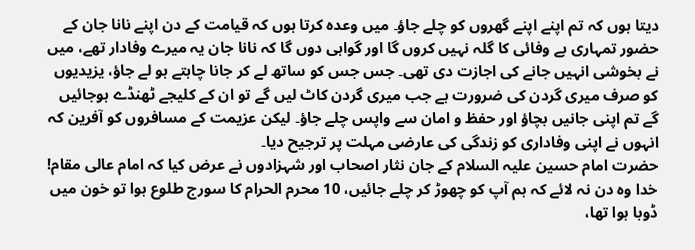دیتا ہوں کہ تم اپنے اپنے گھروں کو چلے جاؤ۔ میں وعدہ کرتا ہوں کہ قیامت کے دن اپنے نانا جان کے حضور تمہاری بے وفائی کا گلہ نہیں کروں گا اور گواہی دوں گا کہ نانا جان یہ میرے وفادار تھے، میں نے بخوشی انہیں جانے کی اجازت دی تھی۔ جس جس کو ساتھ لے کر جانا چاہتے ہو لے جاؤ، یزیدیوں کو صرف میری گردن کی ضرورت ہے جب میری گردن کاٹ لیں گے تو ان کے کلیجے ٹھنڈے ہوجائیں گے تم اپنی جانیں بچاؤ اور حفظ و امان سے واپس چلے جاؤ۔ لیکن عزیمت کے مسافروں کو آفرین کہ انہوں نے اپنی وفاداری کو زندگی کی عارضی مہلت پر ترجیح دیا۔
حضرت امام حسین علیہ السلام کے جان نثار اصحاب اور شہزادوں نے عرض کیا کہ امام عالی مقام! خدا وہ دن نہ لائے کہ ہم آپ کو چھوڑ کر چلے جائیں، 10 محرم الحرام کا سورج طلوع ہوا تو خون میں ڈوبا ہوا تھا،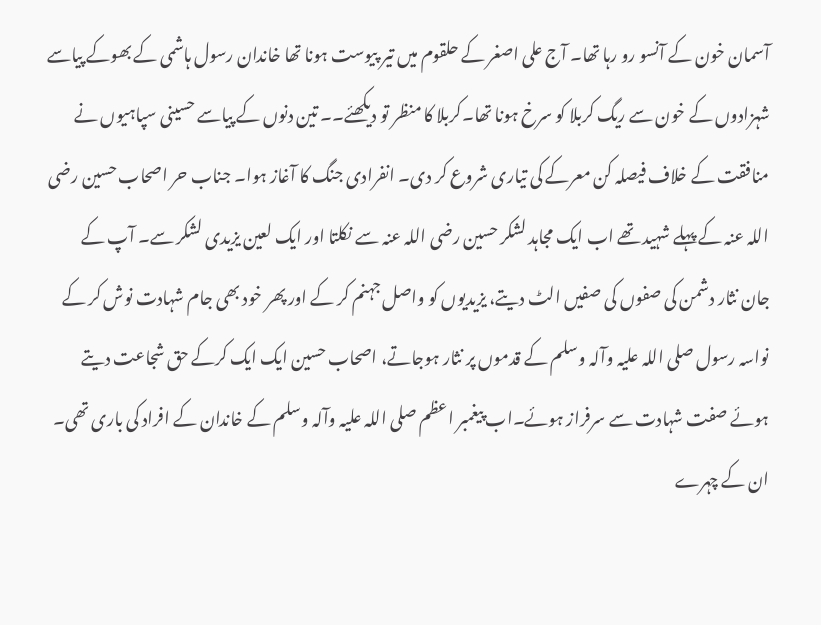آسمان خون کے آنسو رو رہا تھا۔ آج علی اصغر کے حلقوم میں تیر پیوست ہونا تھا خاندان رسول ہاشمی کے بھوکے پیاسے شہزادوں کے خون سے ریگ کربلا کو سرخ ہونا تھا۔کربلا کا منظر تو دیکھئے۔۔ تین دنوں کے پیاسے حسینی سپاہیوں نے منافقت کے خلاف فیصلہ کن معرکے کی تیاری شروع کر دی۔ انفرادی جنگ کا آغاز ہوا۔ جناب حر اصحاب حسین رضی اللہ عنہ کے پہلے شہید تھے اب ایک مجاہد لشکر حسین رضی اللہ عنہ سے نکلتا اور ایک لعین یزیدی لشکر سے۔ آپ کے جان نثار دشمن کی صفوں کی صفیں الٹ دیتے، یزیدیوں کو واصل جہنم کر کے اور پھر خود بھی جام شہادت نوش کر کے نواسہ رسول صلی اللہ علیہ وآلہ وسلم کے قدموں پر نثار ہوجاتے، اصحاب حسین ایک ایک کرکے حق شجاعت دیتے ہوئے صفت شہادت سے سرفراز ہوئے۔اب پیغمبر اعظم صلی اللہ علیہ وآلہ وسلم کے خاندان کے افراد کی باری تھی۔ ان کے چہرے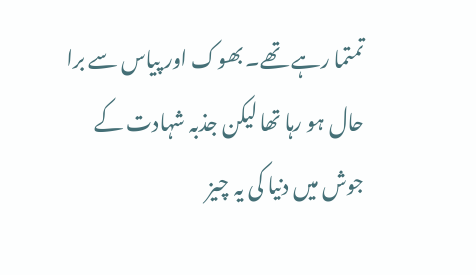تمتما رہے تھے۔ بھوک اور پیاس سے برا حال ہو رہا تھا لیکن جذبہ شہادت کے جوش میں دنیا کی یہ چیز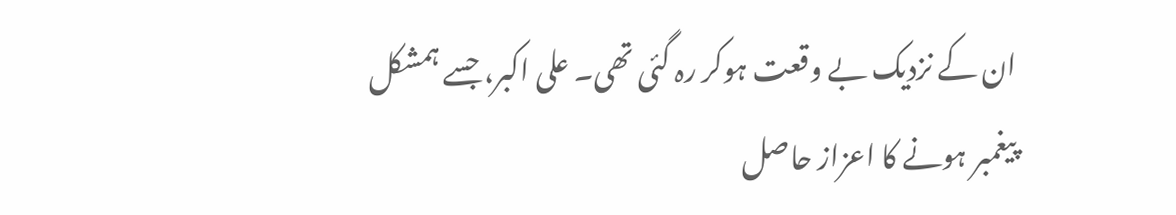ان کے نزدیک بے وقعت ہوکر رہ گئی تھی۔ علی اکبر، جسے ہمشکل پیغمبر ہونے کا اعزاز حاصل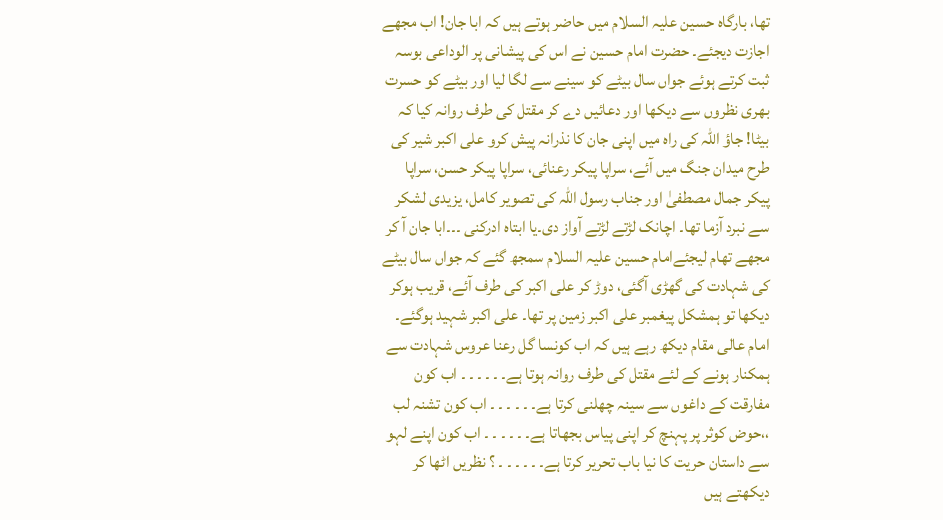تھا، بارگاہ حسین علیہ السلام میں حاضر ہوتے ہیں کہ ابا جان! اب مجھے اجازت دیجئے۔ حضرت امام حسین نے اس کی پیشانی پر الوداعی بوسہ ثبت کرتے ہوئے جواں سال بیٹے کو سینے سے لگا لیا اور بیٹے کو حسرت بھری نظروں سے دیکھا اور دعائیں دے کر مقتل کی طرف روانہ کیا کہ بیٹا! جاؤ اللہ کی راہ میں اپنی جان کا نذرانہ پیش کرو علی اکبر شیر کی طرح میدان جنگ میں آئے، سراپا پیکر رعنائی، سراپا پیکر حسن، سراپا پیکر جمال مصطفیٰ اور جناب رسول اللہ کی تصویر کامل، یزیدی لشکر سے نبرد آزما تھا۔ اچانک لڑتے لڑتے آواز دی۔يا ابتاه ادرکنی ۔۔۔ابا جان آ کر مجھے تھام لیجئےامام حسین علیہ السلام سمجھ گئے کہ جواں سال بیٹے کی شہادت کی گھڑی آگئی، دوڑ کر علی اکبر کی طرف آئے، قریب ہوکر دیکھا تو ہمشکل پیغمبر علی اکبر زمین پر تھا۔ علی اکبر شہید ہوگئے۔
امام عالی مقام دیکھ رہے ہیں کہ اب کونسا گل رعنا عروس شہادت سے ہمکنار ہونے کے لئے مقتل کی طرف روانہ ہوتا ہے۔ ۔ ۔ ۔ ۔ ۔ اب کون مفارقت کے داغوں سے سینہ چھلنی کرتا ہے۔ ۔ ۔ ۔ ۔ ۔ اب کون تشنہ لب ،،حوض کوثر پر پہنچ کر اپنی پیاس بجھاتا ہے۔ ۔ ۔ ۔ ۔ ۔ اب کون اپنے لہو سے داستان حریت کا نیا باب تحریر کرتا ہے۔ ۔ ۔ ۔ ۔ ۔ ؟ نظریں اٹھا کر دیکھتے ہیں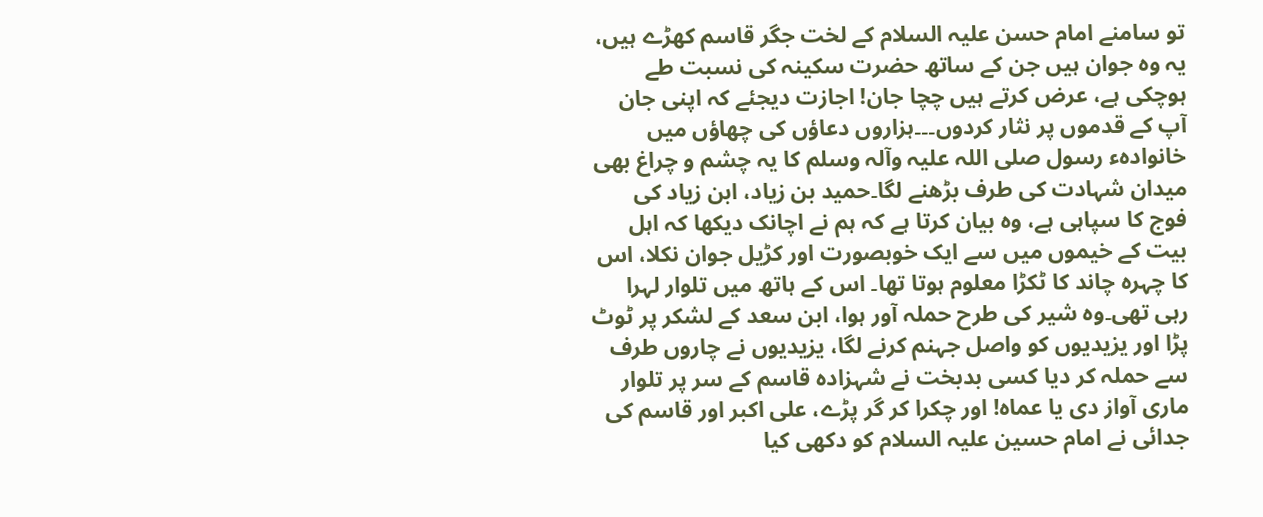تو سامنے امام حسن علیہ السلام کے لخت جگر قاسم کھڑے ہیں، یہ وہ جوان ہیں جن کے ساتھ حضرت سکینہ کی نسبت طے ہوچکی ہے، عرض کرتے ہیں چچا جان! اجازت دیجئے کہ اپنی جان آپ کے قدموں پر نثار کردوں۔۔۔ہزاروں دعاؤں کی چھاؤں میں خانوادہء رسول صلی اللہ علیہ وآلہ وسلم کا یہ چشم و چراغ بھی میدان شہادت کی طرف بڑھنے لگا۔حمید بن زیاد، ابن زیاد کی فوج کا سپاہی ہے، وہ بیان کرتا ہے کہ ہم نے اچانک دیکھا کہ اہل بیت کے خیموں میں سے ایک خوبصورت اور کڑیل جوان نکلا، اس کا چہرہ چاند کا ٹکڑا معلوم ہوتا تھا۔ اس کے ہاتھ میں تلوار لہرا رہی تھی۔وہ شیر کی طرح حملہ آور ہوا، ابن سعد کے لشکر پر ٹوٹ پڑا اور یزیدیوں کو واصل جہنم کرنے لگا، یزیدیوں نے چاروں طرف سے حملہ کر دیا کسی بدبخت نے شہزادہ قاسم کے سر پر تلوار ماری آواز دی یا عماہ! اور چکرا کر گر پڑے، علی اکبر اور قاسم کی جدائی نے امام حسین علیہ السلام کو دکھی کیا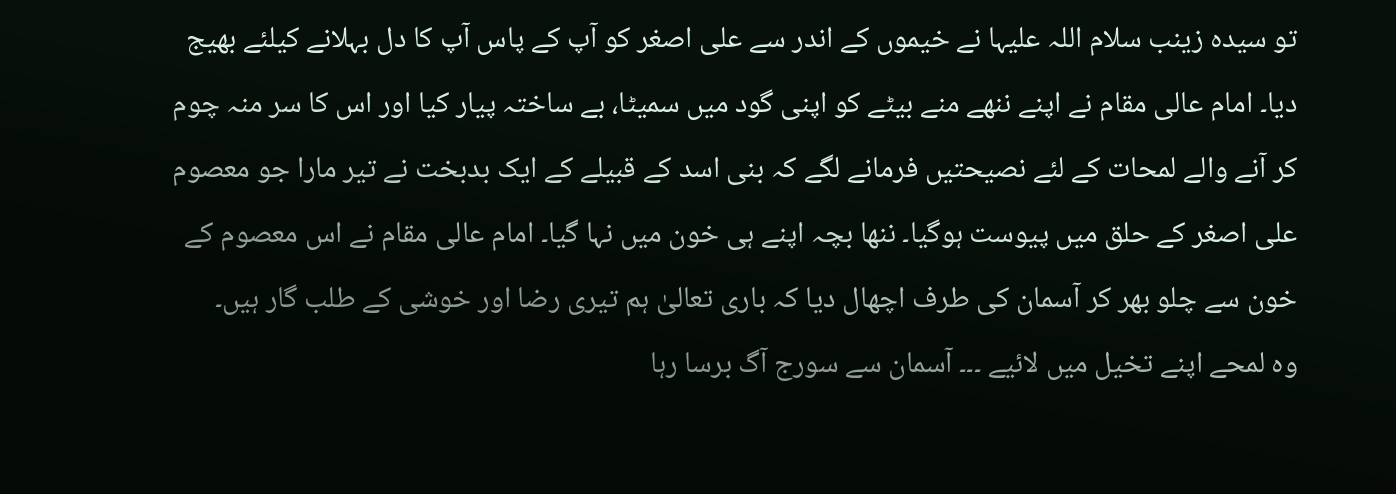تو سیدہ زینب سلام اللہ علیہا نے خیموں کے اندر سے علی اصغر کو آپ کے پاس آپ کا دل بہلانے کیلئے بھیج دیا۔ امام عالی مقام نے اپنے ننھے منے بیٹے کو اپنی گود میں سمیٹا، بے ساختہ پیار کیا اور اس کا سر منہ چوم کر آنے والے لمحات کے لئے نصیحتیں فرمانے لگے کہ بنی اسد کے قبیلے کے ایک بدبخت نے تیر مارا جو معصوم علی اصغر کے حلق میں پیوست ہوگیا۔ ننھا بچہ اپنے ہی خون میں نہا گیا۔ امام عالی مقام نے اس معصوم کے خون سے چلو بھر کر آسمان کی طرف اچھال دیا کہ باری تعالیٰ ہم تیری رضا اور خوشی کے طلب گار ہیں۔
وہ لمحے اپنے تخیل میں لائیے ۔۔۔ آسمان سے سورج آگ برسا رہا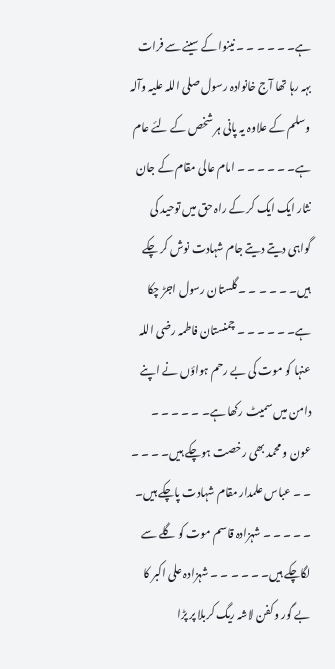ہے۔ ۔ ۔ ۔ ۔ ۔ نینوا کے سینے سے فرات بہہ رہا تھا آج خانوادہ رسول صلی اللہ علیہ وآلہ وسلم کے علاوہ یہ پانی ہر شخص کے لئے عام ہے۔ ۔ ۔ ۔ ۔ ۔ امام عالی مقام کے جان نثار ایک ایک کر کے راہ حق میں توحید کی گواہی دیتے دیتے جام شہادت نوش کر چکے ہیں۔ ۔ ۔ ۔ ۔ ۔ گلستان رسول اجڑ چکا ہے۔ ۔ ۔ ۔ ۔ ۔ چمنستان فاطمہ رضی اللہ عنہا کو موت کی بے رحم ہواؤں نے اپنے دامن میں سمیٹ رکھا ہے۔ ۔ ۔ ۔ ۔ ۔ عون و محمد بھی رخصت ہوچکے ہیں۔ ۔ ۔ ۔ ۔ ۔ عباس علمدار مقام شہادت پاچکے ہیں۔ ۔ ۔ ۔ ۔ ۔ شہزادہ قاسم موت کو گلے سے لگاچکے ہیں۔ ۔ ۔ ۔ ۔ ۔ شہزادہ علی اکبر کا بے گور و کفن لاشہ ریگ کربلا پر پڑا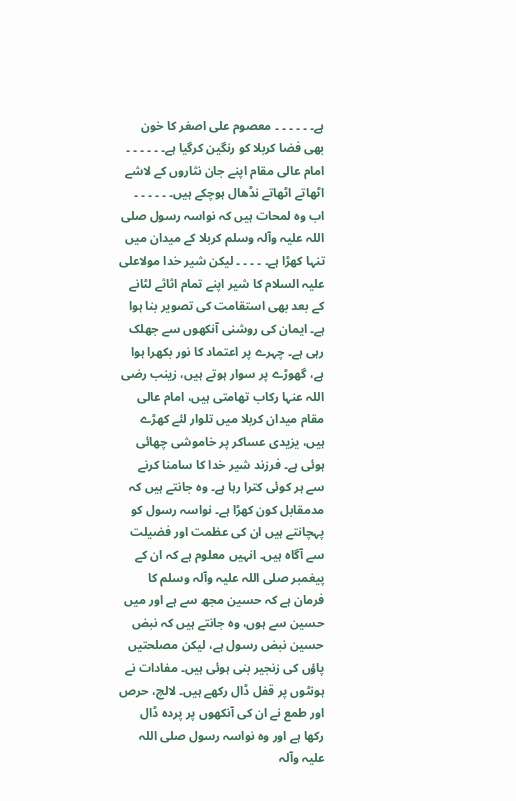ہے۔ ۔ ۔ ۔ ۔ ۔ معصوم علی اصغر کا خون بھی فضا کربلا کو رنگین کرگیا ہے۔ ۔ ۔ ۔ ۔ ۔ امام عالی مقام اپنے جان نثاروں کے لاشے اٹھاتے اٹھاتے نڈھال ہوچکے ہیں۔ ۔ ۔ ۔ ۔ ۔ اب وہ لمحات ہیں کہ نواسہ رسول صلی اللہ علیہ وآلہ وسلم کربلا کے میدان میں تنہا کھڑا ہے۔ ۔ ۔ ۔ ۔ لیکن شیر خدا مولاعلی علیہ السلام کا شیر اپنے تمام اثاثے لٹانے کے بعد بھی استقامت کی تصویر بنا ہوا ہے۔ ایمان کی روشنی آنکھوں سے جھلک رہی ہے۔ چہرے پر اعتماد کا نور بکھرا ہوا ہے، گھوڑے پر سوار ہوتے ہیں، زینب رضی اللہ عنہا رکاب تھامتی ہیں، امام عالی مقام میدان کربلا میں تلوار لئے کھڑے ہیں، یزیدی عساکر پر خاموشی چھائی ہوئی ہے۔ فرزند شیر خدا کا سامنا کرنے سے ہر کوئی کترا رہا ہے۔ وہ جانتے ہیں کہ مدمقابل کون کھڑا ہے۔ نواسہ رسول کو پہچانتے ہیں ان کی عظمت اور فضیلت سے آگاہ ہیں۔ انہیں معلوم ہے کہ ان کے پیغمبر صلی اللہ علیہ وآلہ وسلم کا فرمان ہے کہ حسین مجھ سے ہے اور میں حسین سے ہوں، وہ جانتے ہیں کہ نبض حسین نبض رسول ہے، لیکن مصلحتیں پاؤں کی زنجیر بنی ہوئی ہیں۔ مفادات نے ہونٹوں پر قفل ڈال رکھے ہیں۔ لالچ، حرص اور طمع نے ان کی آنکھوں پر پردہ ڈال رکھا ہے اور وہ نواسہ رسول صلی اللہ علیہ وآلہ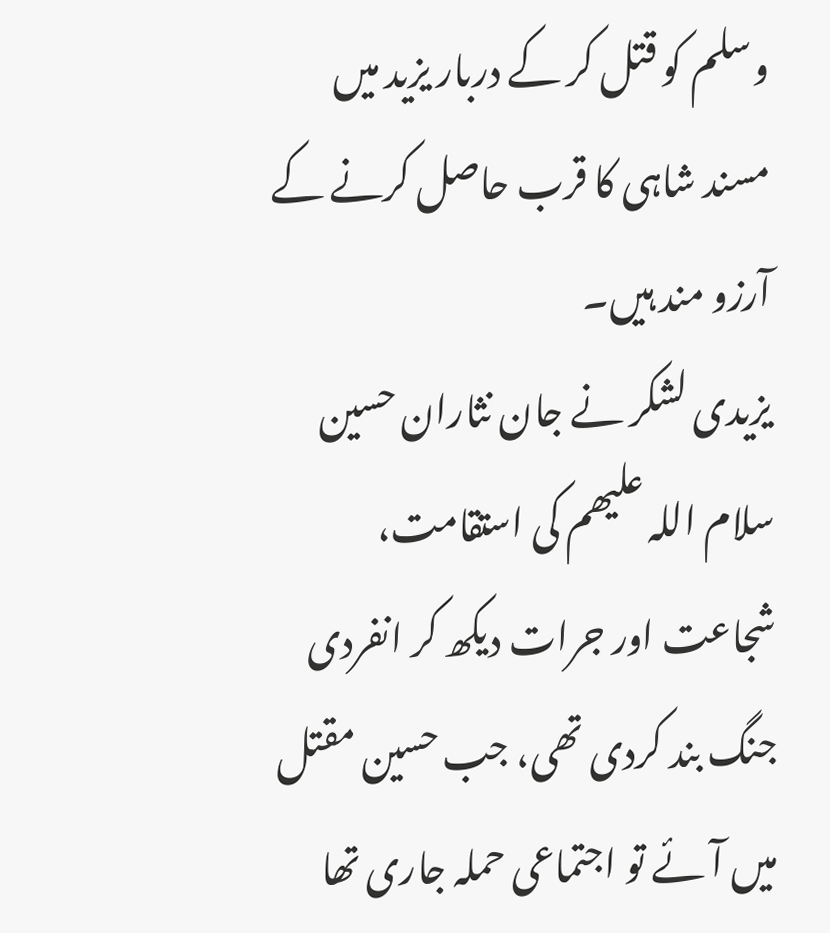وسلم کو قتل کر کے دربار یزید میں مسند شاہی کا قرب حاصل کرنے کے آرزو مند ہیں۔
یزیدی لشکر نے جان نثاران حسین سلام اللہ علیھم کی استقامت، شجاعت اور جرات دیکھ کر انفردی جنگ بند کردی تھی، جب حسین مقتل میں آئے تو اجتماعی حملہ جاری تھا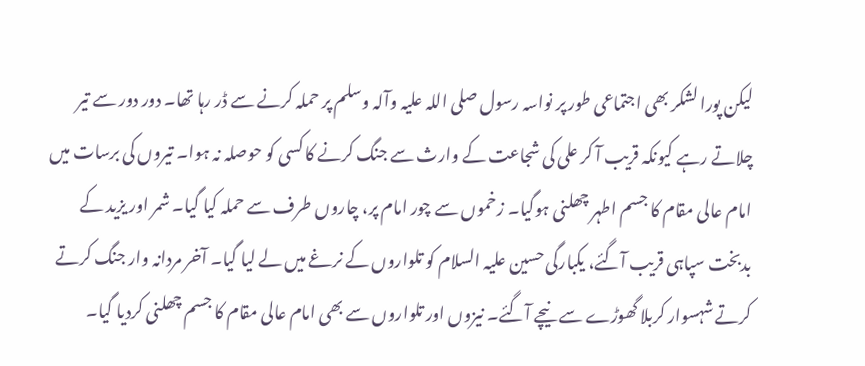لیکن پورا لشکر بھی اجتماعی طور پر نواسہ رسول صلی اللہ علیہ وآلہ وسلم پر حملہ کرنے سے ڈر رہا تھا۔ دور دور سے تیر چلاتے رہے کیونکہ قریب آ کر علی کی شجاعت کے وارث سے جنگ کرنے کا کسی کو حوصلہ نہ ہوا۔ تیروں کی برسات میں امام عالی مقام کا جسم اطہر چھلنی ہوگیا۔ زخموں سے چور امام پر، چاروں طرف سے حملہ کیا گیا۔ شمر اور یزید کے بدبخت سپاہی قریب آگئے، یکبارگی حسین علیہ السلام کو تلواروں کے نرغے میں لے لیا گیا۔ آخر مردانہ وار جنگ کرتے کرتے شہسوار کربلا گھوڑے سے نیچے آگئے۔ نیزوں اور تلواروں سے بھی امام عالی مقام کا جسم چھلنی کردیا گیا۔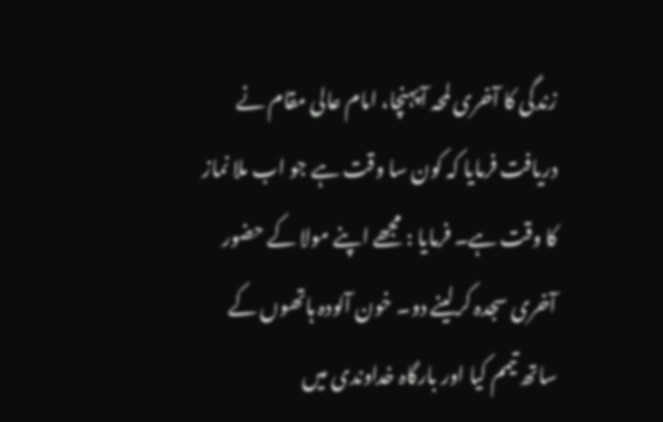زندگی کا آخری لمحہ آپہنچا، امام عالی مقام نے دریافت فرمایا کہ کون سا وقت ہے جو اب ملا نماز کا وقت ہے۔ فرمایا : مجھے اپنے مولا کے حضور آخری سجدہ کرلینے دو۔ خون آلودہ ہاتھوں کے ساتھ تیمم کیا اور بارگاہ خداوندی میں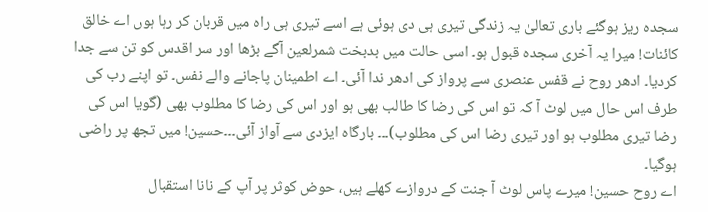سجدہ ریز ہوگئے باری تعالیٰ یہ زندگی تیری ہی دی ہوئی ہے اسے تیری ہی راہ میں قربان کر رہا ہوں اے خالق کائنات! میرا یہ آخری سجدہ قبول ہو۔ اسی حالت میں بدبخت شمرلعین آگے بڑھا اور سر اقدس کو تن سے جدا کردیا۔ ادھر روح نے قفس عنصری سے پرواز کی ادھر ندا آئی۔ اے اطمینان پاجانے والے نفس۔ تو اپنے رب کی طرف اس حال میں لوٹ آ کہ تو اس کی رضا کا طالب بھی ہو اور اس کی رضا کا مطلوب بھی (گویا اس کی رضا تیری مطلوب ہو اور تیری رضا اس کی مطلوب)۔۔۔ بارگاہ ایزدی سے آواز آئی۔۔۔حسین! میں تجھ پر راضی ہوگیا۔
اے روح حسین! میرے پاس لوٹ آ جنت کے دروازے کھلے ہیں، حوض کوثر پر آپ کے نانا استقبال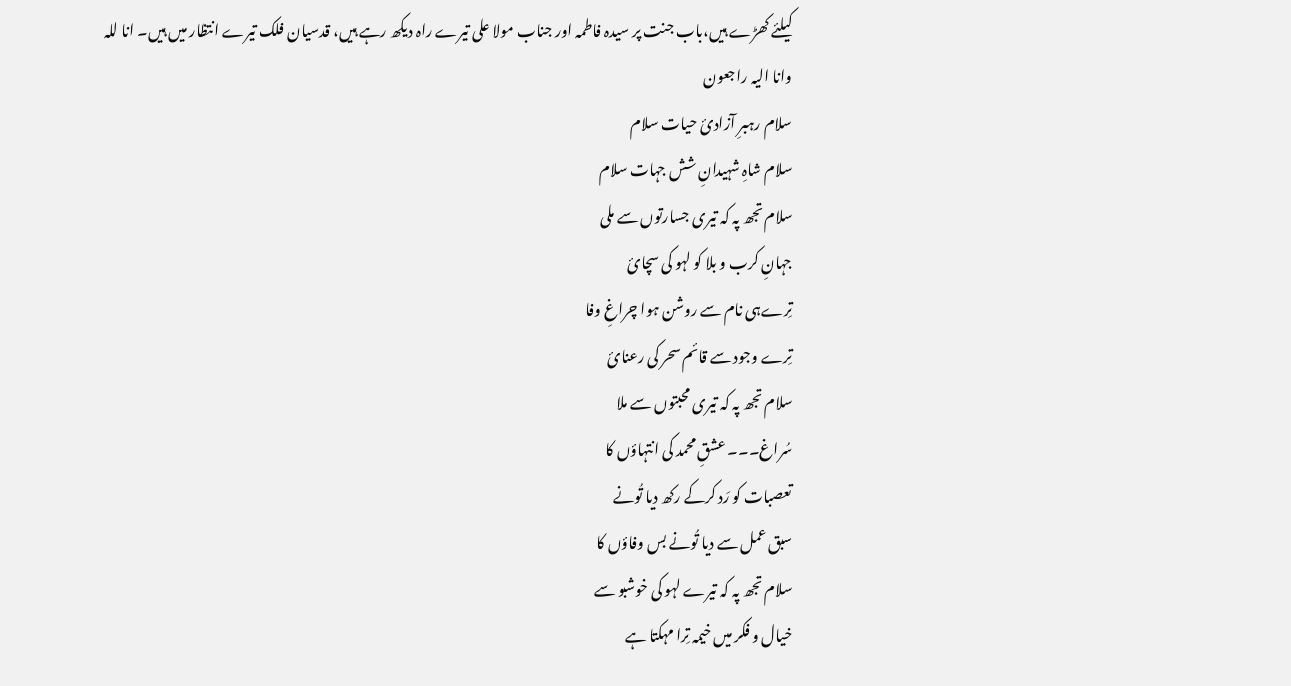کیلئے کھڑے ہیں،باب جنت پر سیدہ فاطمہ اور جناب مولا علی تیرے راہ دیکھ رہے ہیں، قدسیان فلک تیرے انتظار میں ہیں۔ انا للہ وانا الیہ راجعون
سلام رہبرِ آزادئ حیات سلام
سلام شاہِ شہیدانِ شش جہات سلام
سلام تجھ پہ کہ تیری جسارتوں سے ملی
جہانِ کرب و بلا کو لہو کی سچائ
تِرےہی نام سے روشن ہوا چراغِ وفا
تِرے وجود سے قائم سحر کی رعنائ
سلام تجھ پہ کہ تیری محبتوں سے ملا
سُراغ۔۔۔ عشقِ محمد کی انتہاؤں کا
تعصبات کو رَد کرکے رکھ دیا تُونے
سبق عمل سے دیا تُونے بس وفاؤں کا
سلام تجھ پہ کہ تیرے لہو کی خوشبو سے
خیال و فکر میں خیمہ تِرا مہکتا ہے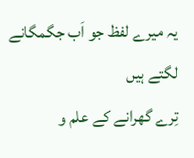یہ میرے لفظ جو اَب جگمگانے لگتے ہیں
تِرے گھرانے کے علم و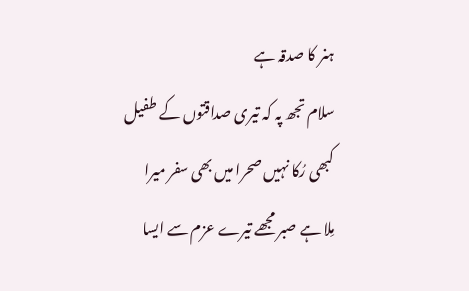ہنر کا صدقہ ہے
سلام تجھ پہ کہ تیری صداقتوں کے طفیل
کبھی رُکا نہیں صحرا میں بھی سفر میرا
مِلا ہے صبر مجھے تیرے عزم سے ایسا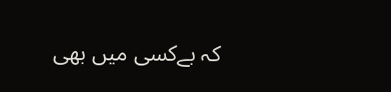کہ بےکسی میں بھی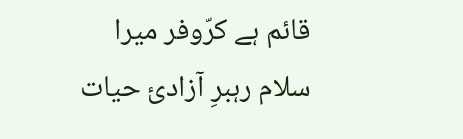قائم ہے کرّوفر میرا
سلام رہبرِ آزادئ حیات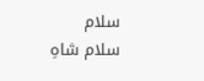سلام
سلام شاہِ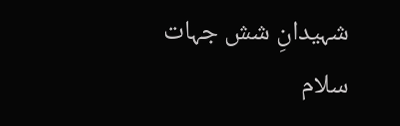شہیدانِ شش جہات سلام